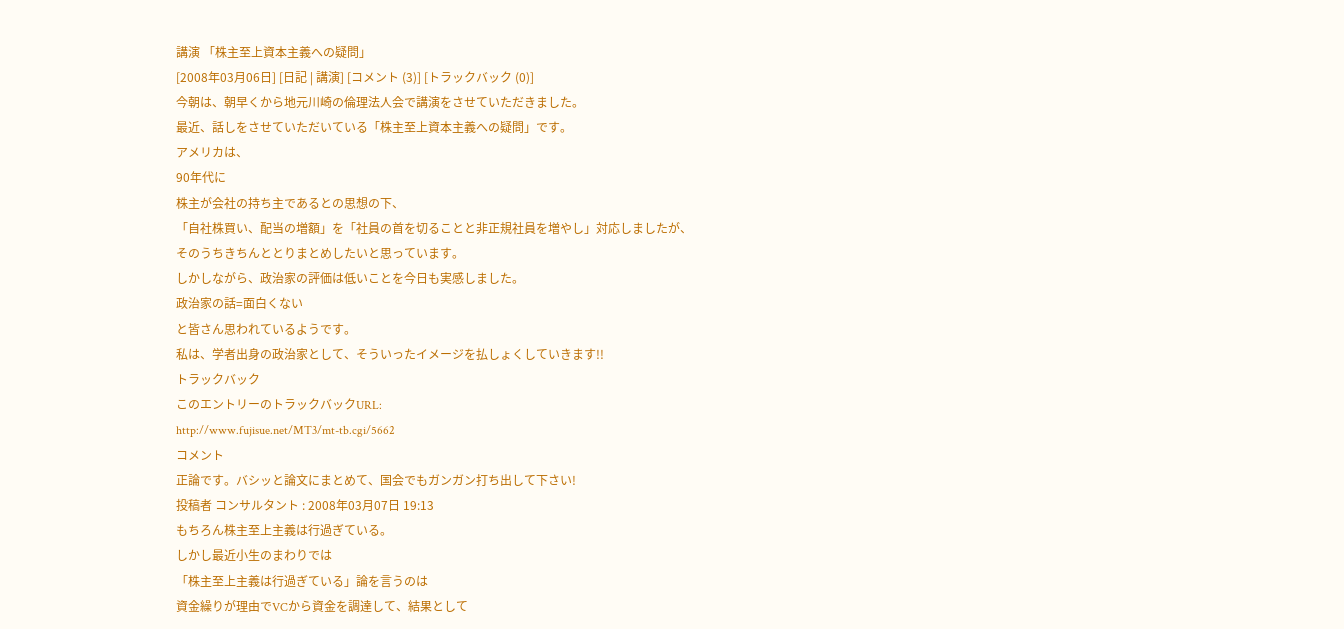講演 「株主至上資本主義への疑問」
[2008年03月06日] [日記 | 講演] [コメント (3)] [トラックバック (0)]
今朝は、朝早くから地元川崎の倫理法人会で講演をさせていただきました。
最近、話しをさせていただいている「株主至上資本主義への疑問」です。
アメリカは、
90年代に
株主が会社の持ち主であるとの思想の下、
「自社株買い、配当の増額」を「社員の首を切ることと非正規社員を増やし」対応しましたが、
そのうちきちんととりまとめしたいと思っています。
しかしながら、政治家の評価は低いことを今日も実感しました。
政治家の話=面白くない
と皆さん思われているようです。
私は、学者出身の政治家として、そういったイメージを払しょくしていきます!!
トラックバック
このエントリーのトラックバックURL:
http://www.fujisue.net/MT3/mt-tb.cgi/5662
コメント
正論です。バシッと論文にまとめて、国会でもガンガン打ち出して下さい!
投稿者 コンサルタント : 2008年03月07日 19:13
もちろん株主至上主義は行過ぎている。
しかし最近小生のまわりでは
「株主至上主義は行過ぎている」論を言うのは
資金繰りが理由でVCから資金を調達して、結果として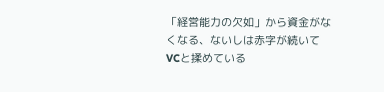「経営能力の欠如」から資金がなくなる、ないしは赤字が続いてVCと揉めている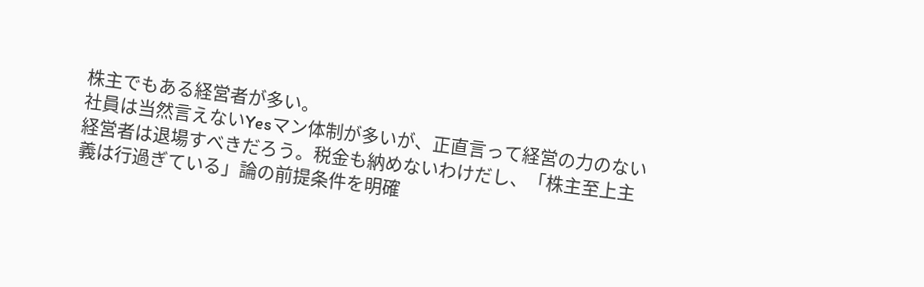株主でもある経営者が多い。
社員は当然言えないYesマン体制が多いが、正直言って経営の力のない経営者は退場すべきだろう。税金も納めないわけだし、「株主至上主義は行過ぎている」論の前提条件を明確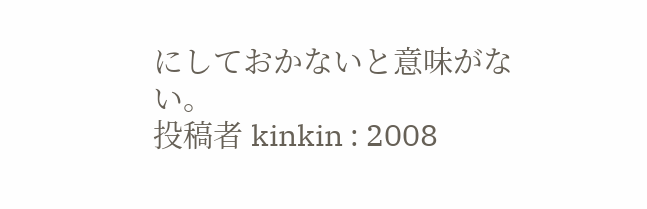にしておかないと意味がない。
投稿者 kinkin : 2008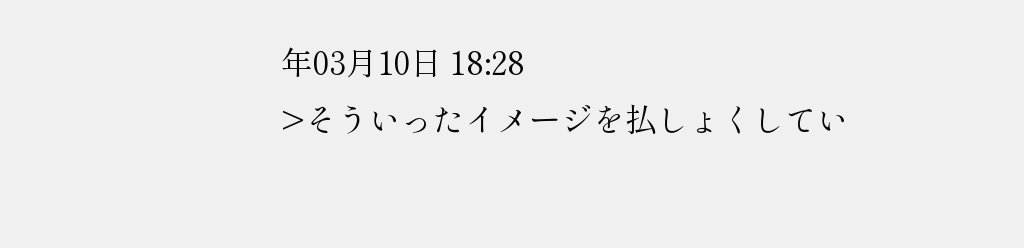年03月10日 18:28
>そういったイメージを払しょくしてい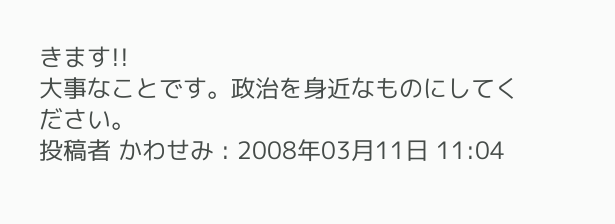きます!!
大事なことです。政治を身近なものにしてください。
投稿者 かわせみ : 2008年03月11日 11:04